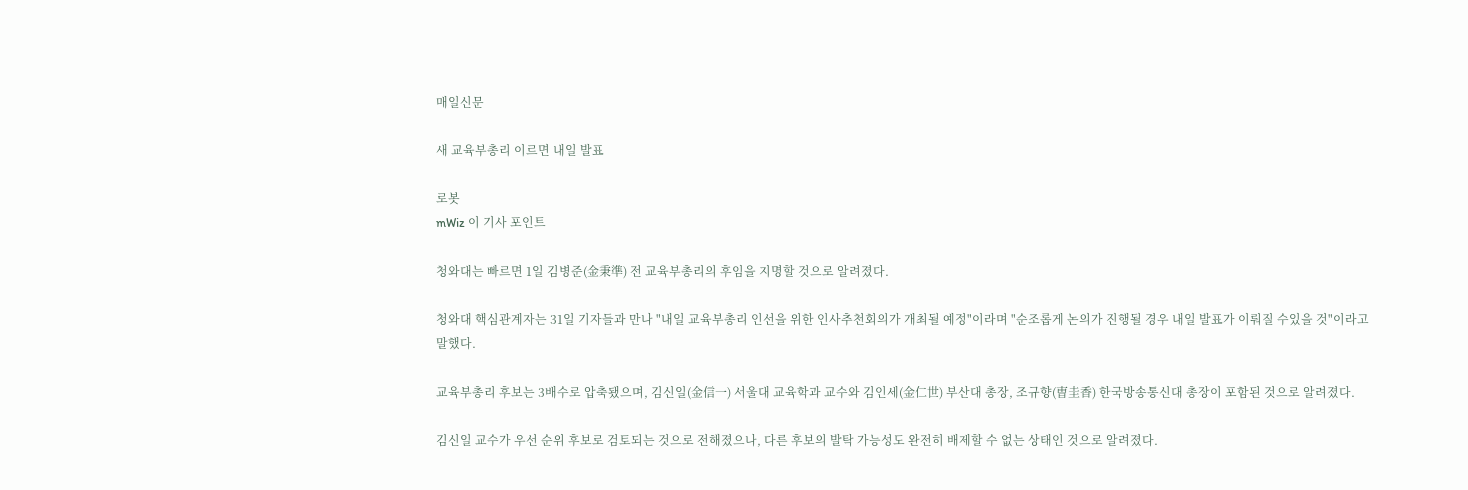매일신문

새 교육부총리 이르면 내일 발표

로봇
mWiz 이 기사 포인트

청와대는 빠르면 1일 김병준(金秉準) 전 교육부총리의 후임을 지명할 것으로 알려졌다.

청와대 핵심관계자는 31일 기자들과 만나 "내일 교육부총리 인선을 위한 인사추천회의가 개최될 예정"이라며 "순조롭게 논의가 진행될 경우 내일 발표가 이뤄질 수있을 것"이라고 말했다.

교육부총리 후보는 3배수로 압축됐으며, 김신일(金信一) 서울대 교육학과 교수와 김인세(金仁世) 부산대 총장, 조규향(曺圭香) 한국방송통신대 총장이 포함된 것으로 알려졌다.

김신일 교수가 우선 순위 후보로 검토되는 것으로 전해졌으나, 다른 후보의 발탁 가능성도 완전히 배제할 수 없는 상태인 것으로 알려졌다.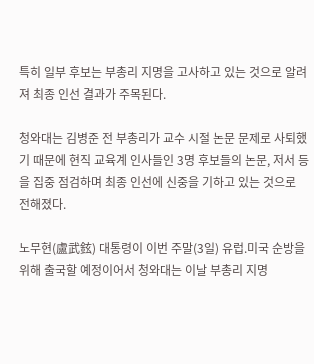특히 일부 후보는 부총리 지명을 고사하고 있는 것으로 알려져 최종 인선 결과가 주목된다.

청와대는 김병준 전 부총리가 교수 시절 논문 문제로 사퇴했기 때문에 현직 교육계 인사들인 3명 후보들의 논문, 저서 등을 집중 점검하며 최종 인선에 신중을 기하고 있는 것으로 전해졌다.

노무현(盧武鉉) 대통령이 이번 주말(3일) 유럽.미국 순방을 위해 출국할 예정이어서 청와대는 이날 부총리 지명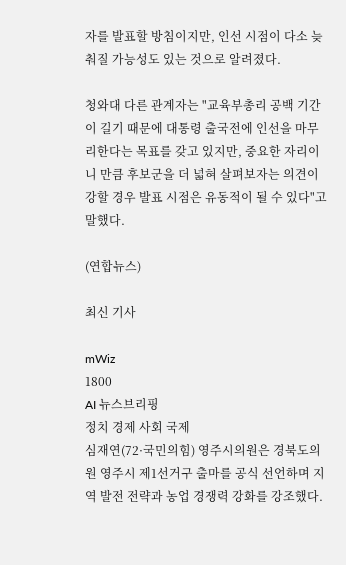자를 발표할 방침이지만, 인선 시점이 다소 늦춰질 가능성도 있는 것으로 알려졌다.

청와대 다른 관계자는 "교육부총리 공백 기간이 길기 때문에 대통령 출국전에 인선을 마무리한다는 목표를 갖고 있지만, 중요한 자리이니 만큼 후보군을 더 넓혀 살펴보자는 의견이 강할 경우 발표 시점은 유동적이 될 수 있다"고 말했다.

(연합뉴스)

최신 기사

mWiz
1800
AI 뉴스브리핑
정치 경제 사회 국제
심재연(72·국민의힘) 영주시의원은 경북도의원 영주시 제1선거구 출마를 공식 선언하며 지역 발전 전략과 농업 경쟁력 강화를 강조했다.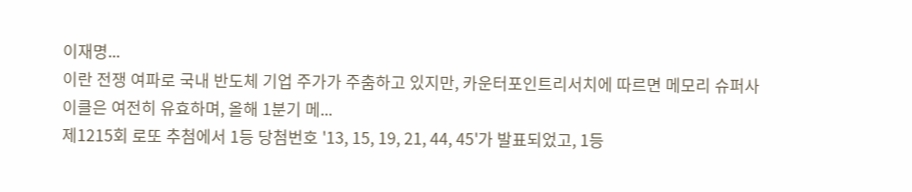이재명...
이란 전쟁 여파로 국내 반도체 기업 주가가 주춤하고 있지만, 카운터포인트리서치에 따르면 메모리 슈퍼사이클은 여전히 유효하며, 올해 1분기 메...
제1215회 로또 추첨에서 1등 당첨번호 '13, 15, 19, 21, 44, 45'가 발표되었고, 1등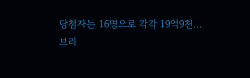당첨자는 16명으로 각각 19억9천...
브리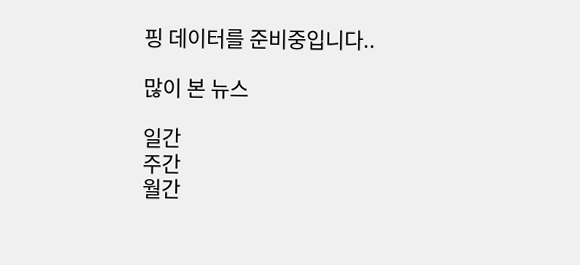핑 데이터를 준비중입니다..

많이 본 뉴스

일간
주간
월간